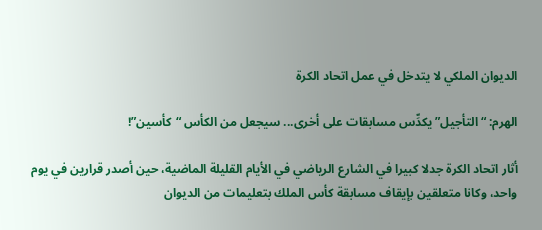الديوان الملكي لا يتدخل في عمل اتحاد الكرة

الهرم: “التأجيل” يكدِّس مسابقات على أخرى... سيجعل من الكأس “كأسين”!

أثار اتحاد الكرة جدلا كبيرا في الشارع الرياضي في الأيام القليلة الماضية، حين أصدر قرارين في يوم واحد، وكانا متعلقين بإيقاف مسابقة كأس الملك بتعليمات من الديوان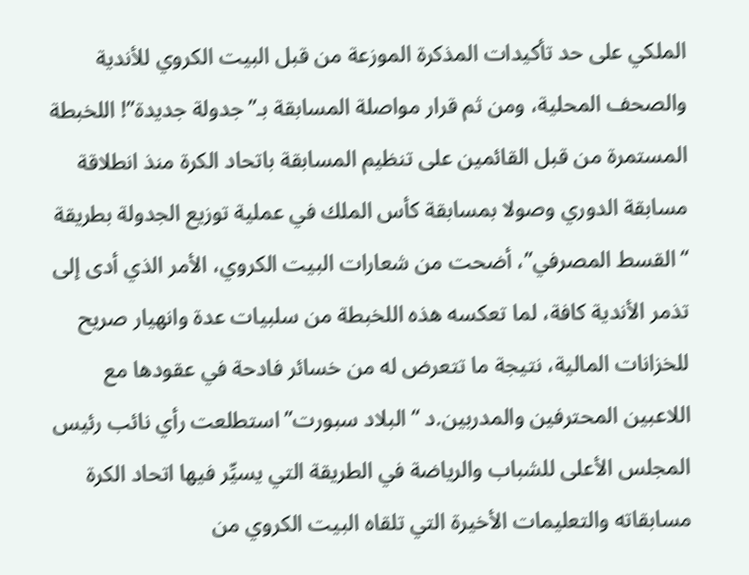الملكي على حد تأكيدات المذكرة الموزعة من قبل البيت الكروي للأندية والصحف المحلية، ومن ثم قرار مواصلة المسابقة بـ”جدولة جديدة”! اللخبطة المستمرة من قبل القائمين على تنظيم المسابقة باتحاد الكرة منذ انطلاقة مسابقة الدوري وصولا بمسابقة كأس الملك في عملية توزيع الجدولة بطريقة “القسط المصرفي”، أضحت من شعارات البيت الكروي، الأمر الذي أدى إلى تذمر الأندية كافة، لما تعكسه هذه اللخبطة من سلبيات عدة وانهيار صريح للخزانات المالية، نتيجة ما تتعرض له من خسائر فادحة في عقودها مع اللاعبين المحترفين والمدربين.د “البلاد سبورت” استطلعت رأي نائب رئيس المجلس الأعلى للشباب والرياضة في الطريقة التي يسيِّر فيها اتحاد الكرة مسابقاته والتعليمات الأخيرة التي تلقاه البيت الكروي من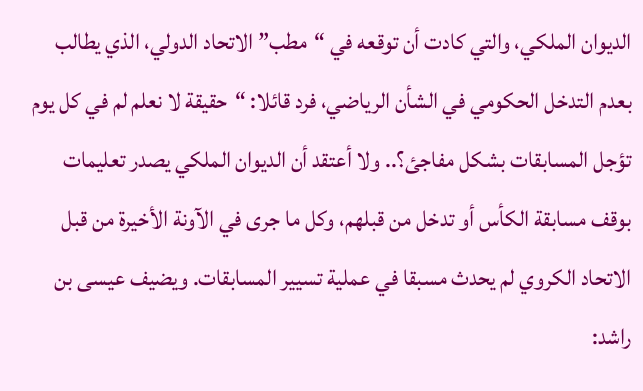الديوان الملكي، والتي كادت أن توقعه في “مطب” الاتحاد الدولي، الذي يطالب بعدم التدخل الحكومي في الشأن الرياضي، فرد قائلا: “حقيقة لا نعلم لم في كل يوم تؤجل المسابقات بشكل مفاجئ؟.. ولا أعتقد أن الديوان الملكي يصدر تعليمات بوقف مسابقة الكأس أو تدخل من قبلهم، وكل ما جرى في الآونة الأخيرة من قبل الاتحاد الكروي لم يحدث مسبقا في عملية تسيير المسابقات. ويضيف عيسى بن راشد: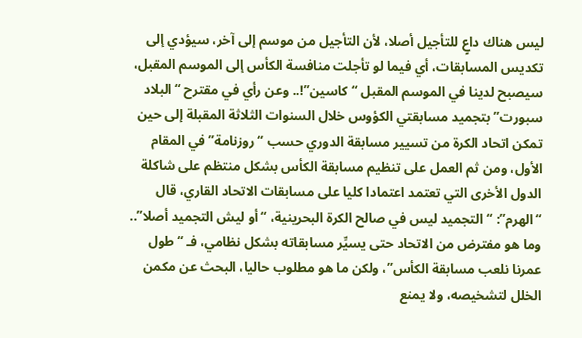ليس هناك داعٍ للتأجيل أصلا، لأن التأجيل من موسم إلى آخر، سيؤدي إلى تكديس المسابقات، أي فيما لو تأجلت منافسة الكأس إلى الموسم المقبل، سيصبح لدينا في الموسم المقبل “كاسين”!.. وعن رأي في مقترح “البلاد سبورت” بتجميد مسابقتي الكؤوس خلال السنوات الثلاثة المقبلة إلى حين تمكن اتحاد الكرة من تسيير مسابقة الدوري حسب “روزنامة” في المقام الأول، ومن ثم العمل على تنظيم مسابقة الكأس بشكل منتظم على شاكلة الدول الأخرى التي تعتمد اعتمادا كليا على مسابقات الاتحاد القاري، قال “الهرم”: “التجميد ليس في صالح الكرة البحرينية، “أو ليش التجميد أصلا”.. وما هو مفترض من الاتحاد حتى يسيِّر مسابقاته بشكل نظامي، فـ “طول عمرنا نلعب مسابقة الكأس”، ولكن ما هو مطلوب حاليا، البحث عن مكمن الخلل لتشخيصه، ولا يمنع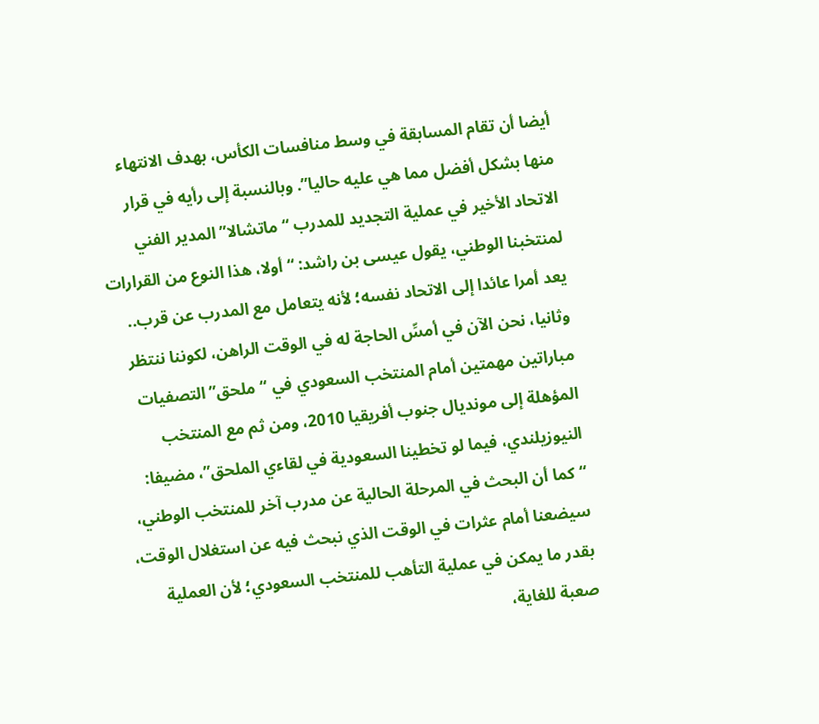أيضا أن تقام المسابقة في وسط منافسات الكأس، بهدف الانتهاء منها بشكل أفضل مما هي عليه حاليا”. وبالنسبة إلى رأيه في قرار الاتحاد الأخير في عملية التجديد للمدرب “ماتشالا” المدير الفني لمنتخبنا الوطني، يقول عيسى بن راشد: “أولا، هذا النوع من القرارات يعد أمرا عائدا إلى الاتحاد نفسه؛ لأنه يتعامل مع المدرب عن قرب.. وثانيا، نحن الآن في أمسِّ الحاجة له في الوقت الراهن، لكوننا ننتظر مباراتين مهمتين أمام المنتخب السعودي في “ملحق” التصفيات المؤهلة إلى مونديال جنوب أفريقيا 2010، ومن ثم مع المنتخب النيوزيلندي، فيما لو تخطينا السعودية في لقاءي الملحق”، مضيفا: “كما أن البحث في المرحلة الحالية عن مدرب آخر للمنتخب الوطني، سيضعنا أمام عثرات في الوقت الذي نبحث فيه عن استغلال الوقت، بقدر ما يمكن في عملية التأهب للمنتخب السعودي؛ لأن العملية صعبة للغاية،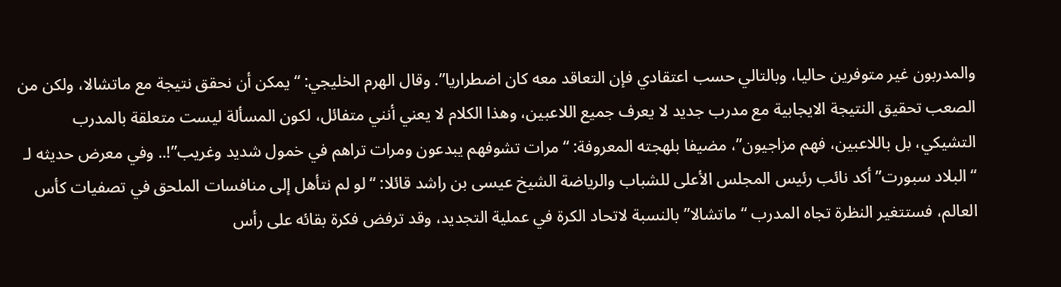والمدربون غير متوفرين حاليا، وبالتالي حسب اعتقادي فإن التعاقد معه كان اضطراريا”. وقال الهرم الخليجي: “يمكن أن نحقق نتيجة مع ماتشالا، ولكن من الصعب تحقيق النتيجة الايجابية مع مدرب جديد لا يعرف جميع اللاعبين، وهذا الكلام لا يعني أنني متفائل، لكون المسألة ليست متعلقة بالمدرب التشيكي، بل باللاعبين، فهم مزاجيون”، مضيفا بلهجته المعروفة: “مرات تشوفهم يبدعون ومرات تراهم في خمول شديد وغريب”!.. وفي معرض حديثه لـ “البلاد سبورت” أكد نائب رئيس المجلس الأعلى للشباب والرياضة الشيخ عيسى بن راشد قائلا: “لو لم نتأهل إلى منافسات الملحق في تصفيات كأس العالم، فستتغير النظرة تجاه المدرب “ماتشالا” بالنسبة لاتحاد الكرة في عملية التجديد، وقد ترفض فكرة بقائه على رأس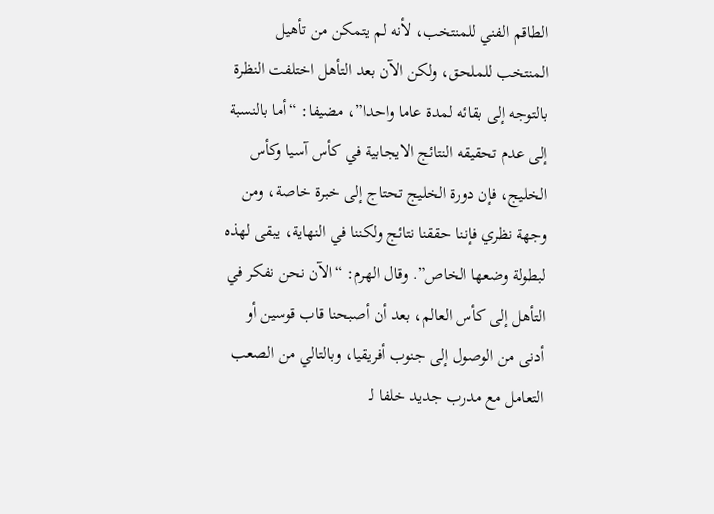الطاقم الفني للمنتخب، لأنه لم يتمكن من تأهيل المنتخب للملحق، ولكن الآن بعد التأهل اختلفت النظرة بالتوجه إلى بقائه لمدة عاما واحدا”، مضيفا: “أما بالنسبة إلى عدم تحقيقه النتائج الايجابية في كأس آسيا وكأس الخليج، فإن دورة الخليج تحتاج إلى خبرة خاصة، ومن وجهة نظري فإننا حققنا نتائج ولكننا في النهاية، يبقى لهذه لبطولة وضعها الخاص”. وقال الهرم: “الآن نحن نفكر في التأهل إلى كأس العالم، بعد أن أصبحنا قاب قوسين أو أدنى من الوصول إلى جنوب أفريقيا، وبالتالي من الصعب التعامل مع مدرب جديد خلفا لـ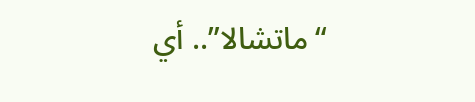“ماتشالا”.. أي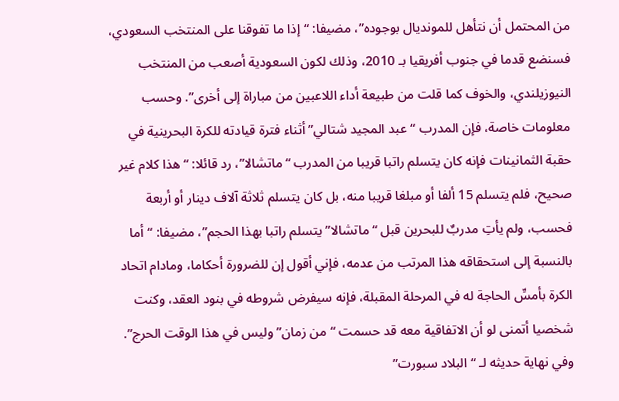من المحتمل أن نتأهل للمونديال بوجوده”، مضيفا: “إذا ما تفوقنا على المنتخب السعودي، فسنضع قدما في جنوب أفريقيا بـ 2010، وذلك لكون السعودية أصعب من المنتخب النيوزيلندي، والخوف كما قلت من طبيعة أداء اللاعبين من مباراة إلى أخرى”. وحسب معلومات خاصة، فإن المدرب “عبد المجيد شتالي” أثناء فترة قيادته للكرة البحرينية في حقبة الثمانينات فإنه كان يتسلم راتبا قريبا من المدرب “ماتشالا”، رد قائلا: “هذا كلام غير صحيح، فلم يتسلم 15 ألفا أو مبلغا قريبا منه، بل كان يتسلم ثلاثة آلاف دينار أو أربعة فحسب، ولم يأتِ مدربٌ للبحرين قبل “ماتشالا” يتسلم راتبا بهذا الحجم”، مضيفا: “أما بالنسبة إلى استحقاقه هذا المرتب من عدمه، فإني أقول إن للضرورة أحكاما، ومادام اتحاد الكرة بأمسِّ الحاجة له في المرحلة المقبلة، فإنه سيفرض شروطه في بنود العقد، وكنت شخصيا أتمنى لو أن الاتفاقية معه قد حسمت “من زمان” وليس في هذا الوقت الحرج”. وفي نهاية حديثه لـ “البلاد سبورت”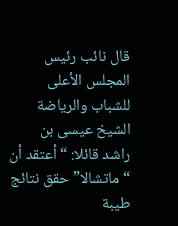قال نائب رئيس المجلس الأعلى للشباب والرياضة الشيخ عيسى بن راشد قائلا: “أعتقد أن “ماتشالا” حقق نتائج طيبة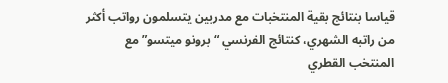قياسا بنتائج بقية المنتخبات مع مدربين يتسلمون رواتب أكثر من راتبه الشهري، كنتائج الفرنسي “برونو ميتسو” مع المنتخب القطري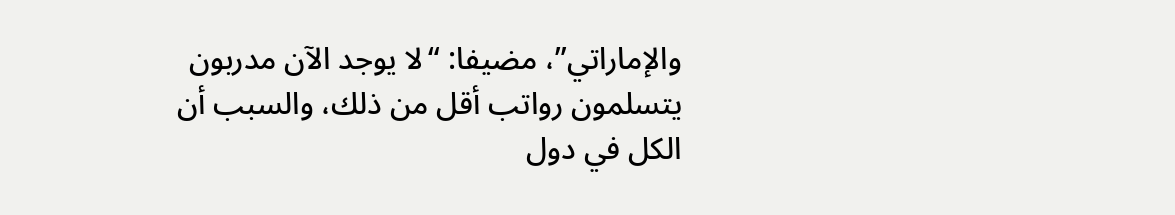والإماراتي”، مضيفا: “لا يوجد الآن مدربون يتسلمون رواتب أقل من ذلك، والسبب أن الكل في دول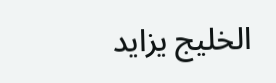الخليج يزايد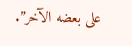على بعضه الآخر”.